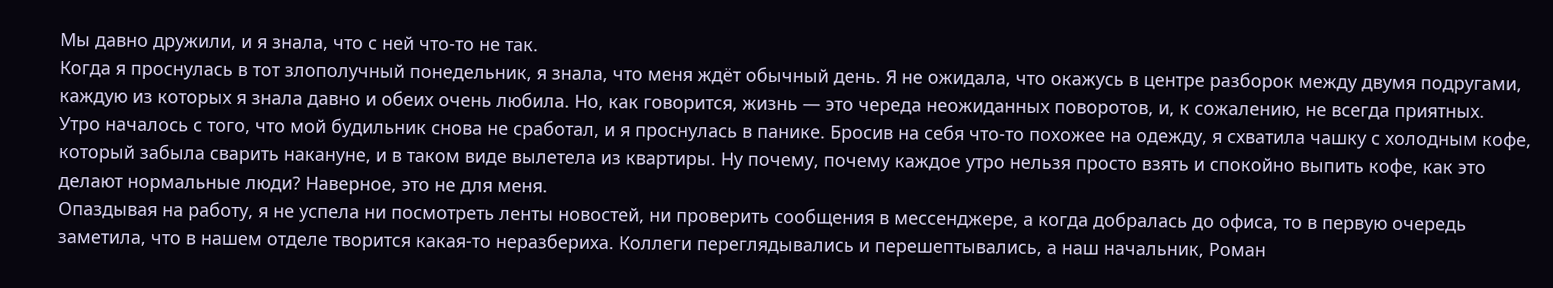Мы давно дружили, и я знала, что с ней что-то не так.
Когда я проснулась в тот злополучный понедельник, я знала, что меня ждёт обычный день. Я не ожидала, что окажусь в центре разборок между двумя подругами, каждую из которых я знала давно и обеих очень любила. Но, как говорится, жизнь — это череда неожиданных поворотов, и, к сожалению, не всегда приятных.
Утро началось с того, что мой будильник снова не сработал, и я проснулась в панике. Бросив на себя что-то похожее на одежду, я схватила чашку с холодным кофе, который забыла сварить накануне, и в таком виде вылетела из квартиры. Ну почему, почему каждое утро нельзя просто взять и спокойно выпить кофе, как это делают нормальные люди? Наверное, это не для меня.
Опаздывая на работу, я не успела ни посмотреть ленты новостей, ни проверить сообщения в мессенджере, а когда добралась до офиса, то в первую очередь заметила, что в нашем отделе творится какая-то неразбериха. Коллеги переглядывались и перешептывались, а наш начальник, Роман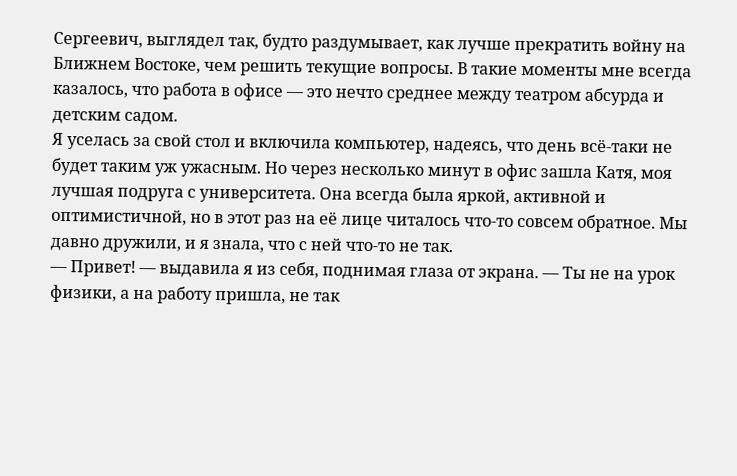Сергеевич, выглядел так, будто раздумывает, как лучше прекратить войну на Ближнем Востоке, чем решить текущие вопросы. В такие моменты мне всегда казалось, что работа в офисе — это нечто среднее между театром абсурда и детским садом.
Я уселась за свой стол и включила компьютер, надеясь, что день всё-таки не будет таким уж ужасным. Но через несколько минут в офис зашла Катя, моя лучшая подруга с университета. Она всегда была яркой, активной и оптимистичной, но в этот раз на её лице читалось что-то совсем обратное. Мы давно дружили, и я знала, что с ней что-то не так.
— Привет! — выдавила я из себя, поднимая глаза от экрана. — Ты не на урок физики, а на работу пришла, не так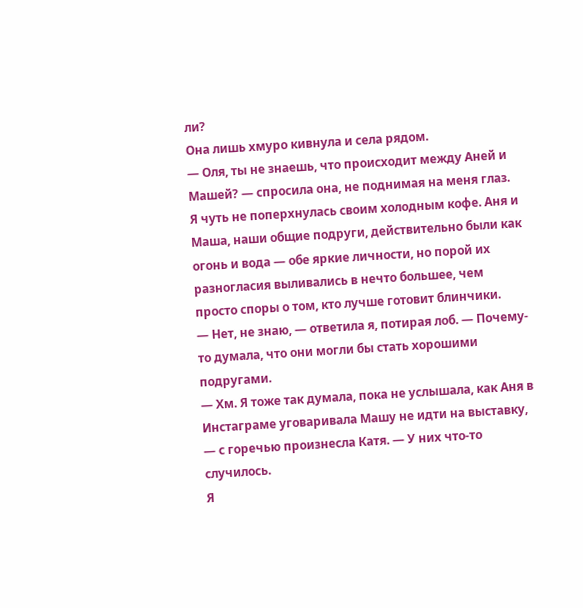ли?
Она лишь хмуро кивнула и села рядом.
— Оля, ты не знаешь, что происходит между Аней и Машей? — спросила она, не поднимая на меня глаз.
Я чуть не поперхнулась своим холодным кофе. Аня и Маша, наши общие подруги, действительно были как огонь и вода — обе яркие личности, но порой их разногласия выливались в нечто большее, чем просто споры о том, кто лучше готовит блинчики.
— Нет, не знаю, — ответила я, потирая лоб. — Почему-то думала, что они могли бы стать хорошими подругами.
— Хм. Я тоже так думала, пока не услышала, как Аня в Инстаграме уговаривала Машу не идти на выставку, — с горечью произнесла Катя. — У них что-то случилось.
Я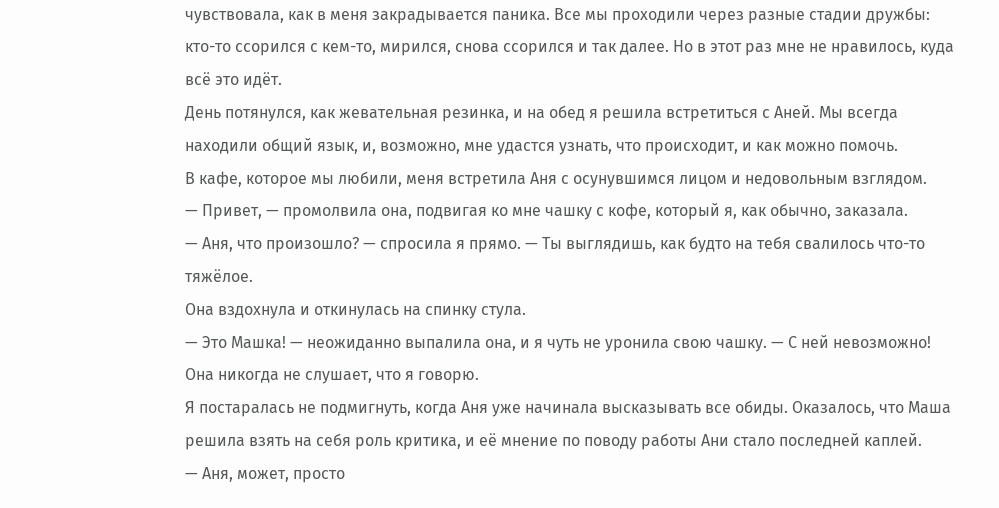чувствовала, как в меня закрадывается паника. Все мы проходили через разные стадии дружбы: кто-то ссорился с кем-то, мирился, снова ссорился и так далее. Но в этот раз мне не нравилось, куда всё это идёт.
День потянулся, как жевательная резинка, и на обед я решила встретиться с Аней. Мы всегда находили общий язык, и, возможно, мне удастся узнать, что происходит, и как можно помочь.
В кафе, которое мы любили, меня встретила Аня с осунувшимся лицом и недовольным взглядом.
— Привет, — промолвила она, подвигая ко мне чашку с кофе, который я, как обычно, заказала.
— Аня, что произошло? — спросила я прямо. — Ты выглядишь, как будто на тебя свалилось что-то тяжёлое.
Она вздохнула и откинулась на спинку стула.
— Это Машка! — неожиданно выпалила она, и я чуть не уронила свою чашку. — С ней невозможно! Она никогда не слушает, что я говорю.
Я постаралась не подмигнуть, когда Аня уже начинала высказывать все обиды. Оказалось, что Маша решила взять на себя роль критика, и её мнение по поводу работы Ани стало последней каплей.
— Аня, может, просто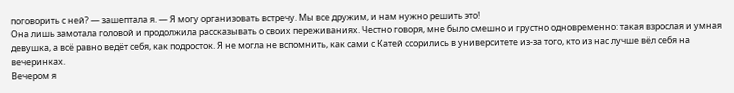поговорить с ней? — зашептала я. — Я могу организовать встречу. Мы все дружим, и нам нужно решить это!
Она лишь замотала головой и продолжила рассказывать о своих переживаниях. Честно говоря, мне было смешно и грустно одновременно: такая взрослая и умная девушка, а всё равно ведёт себя, как подросток. Я не могла не вспомнить, как сами с Катей ссорились в университете из-за того, кто из нас лучше вёл себя на вечеринках.
Вечером я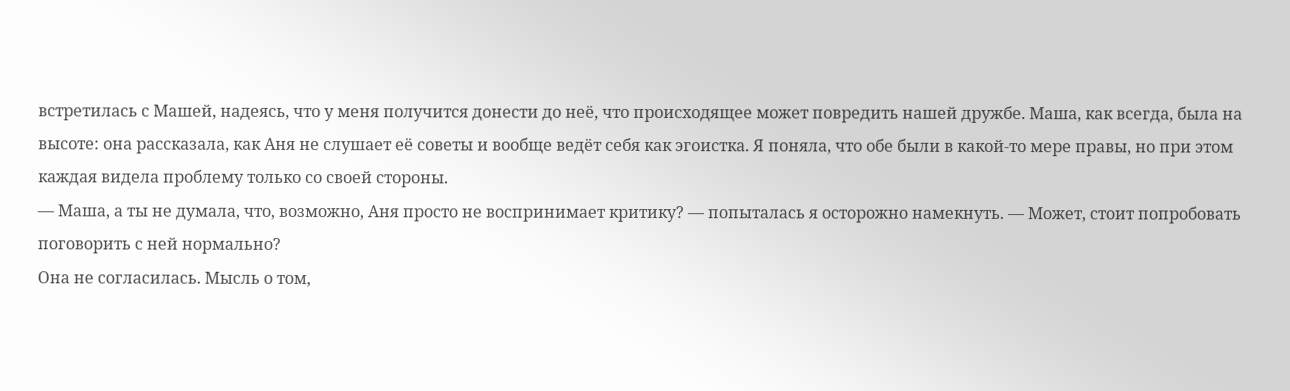встретилась с Машей, надеясь, что у меня получится донести до неё, что происходящее может повредить нашей дружбе. Маша, как всегда, была на высоте: она рассказала, как Аня не слушает её советы и вообще ведёт себя как эгоистка. Я поняла, что обе были в какой-то мере правы, но при этом каждая видела проблему только со своей стороны.
— Маша, а ты не думала, что, возможно, Аня просто не воспринимает критику? — попыталась я осторожно намекнуть. — Может, стоит попробовать поговорить с ней нормально?
Она не согласилась. Мысль о том,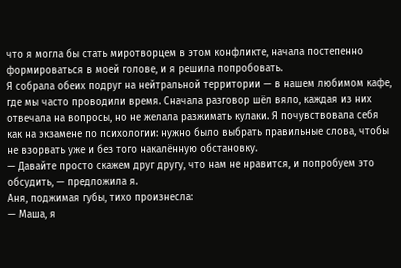что я могла бы стать миротворцем в этом конфликте, начала постепенно формироваться в моей голове, и я решила попробовать.
Я собрала обеих подруг на нейтральной территории — в нашем любимом кафе, где мы часто проводили время. Сначала разговор шёл вяло, каждая из них отвечала на вопросы, но не желала разжимать кулаки. Я почувствовала себя как на экзамене по психологии: нужно было выбрать правильные слова, чтобы не взорвать уже и без того накалённую обстановку.
— Давайте просто скажем друг другу, что нам не нравится, и попробуем это обсудить, — предложила я.
Аня, поджимая губы, тихо произнесла:
— Маша, я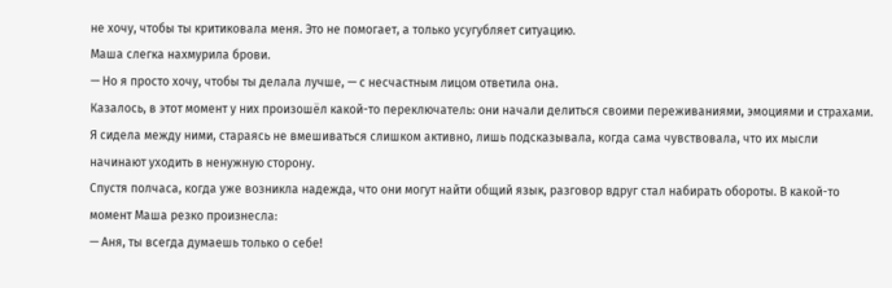не хочу, чтобы ты критиковала меня. Это не помогает, а только усугубляет ситуацию.
Маша слегка нахмурила брови.
— Но я просто хочу, чтобы ты делала лучше, — с несчастным лицом ответила она.
Казалось, в этот момент у них произошёл какой-то переключатель: они начали делиться своими переживаниями, эмоциями и страхами. Я сидела между ними, стараясь не вмешиваться слишком активно, лишь подсказывала, когда сама чувствовала, что их мысли начинают уходить в ненужную сторону.
Спустя полчаса, когда уже возникла надежда, что они могут найти общий язык, разговор вдруг стал набирать обороты. В какой-то момент Маша резко произнесла:
— Аня, ты всегда думаешь только о себе!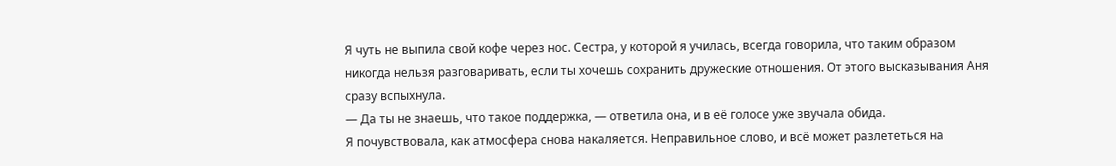Я чуть не выпила свой кофе через нос. Сестра, у которой я училась, всегда говорила, что таким образом никогда нельзя разговаривать, если ты хочешь сохранить дружеские отношения. От этого высказывания Аня сразу вспыхнула.
— Да ты не знаешь, что такое поддержка, — ответила она, и в её голосе уже звучала обида.
Я почувствовала, как атмосфера снова накаляется. Неправильное слово, и всё может разлететься на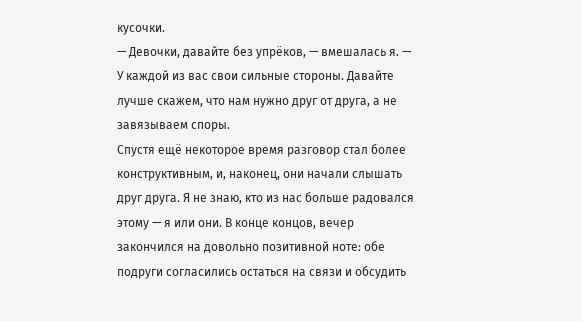кусочки.
— Девочки, давайте без упрёков, — вмешалась я. — У каждой из вас свои сильные стороны. Давайте лучше скажем, что нам нужно друг от друга, а не завязываем споры.
Спустя ещё некоторое время разговор стал более конструктивным, и, наконец, они начали слышать друг друга. Я не знаю, кто из нас больше радовался этому — я или они. В конце концов, вечер закончился на довольно позитивной ноте: обе подруги согласились остаться на связи и обсудить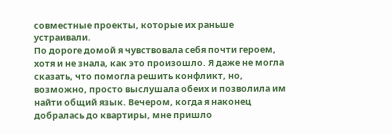совместные проекты, которые их раньше устраивали.
По дороге домой я чувствовала себя почти героем, хотя и не знала, как это произошло. Я даже не могла сказать, что помогла решить конфликт, но, возможно, просто выслушала обеих и позволила им найти общий язык. Вечером, когда я наконец добралась до квартиры, мне пришло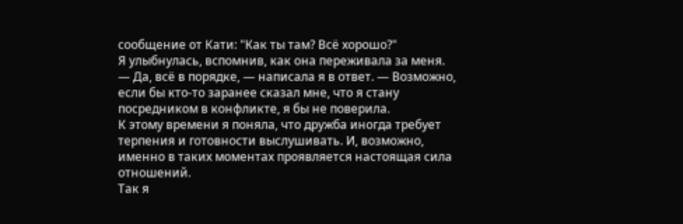сообщение от Кати: "Как ты там? Всё хорошо?"
Я улыбнулась, вспомнив, как она переживала за меня.
— Да, всё в порядке, — написала я в ответ. — Возможно, если бы кто-то заранее сказал мне, что я стану посредником в конфликте, я бы не поверила.
К этому времени я поняла, что дружба иногда требует терпения и готовности выслушивать. И, возможно, именно в таких моментах проявляется настоящая сила отношений.
Так я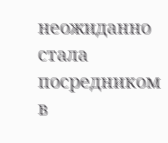неожиданно стала посредником в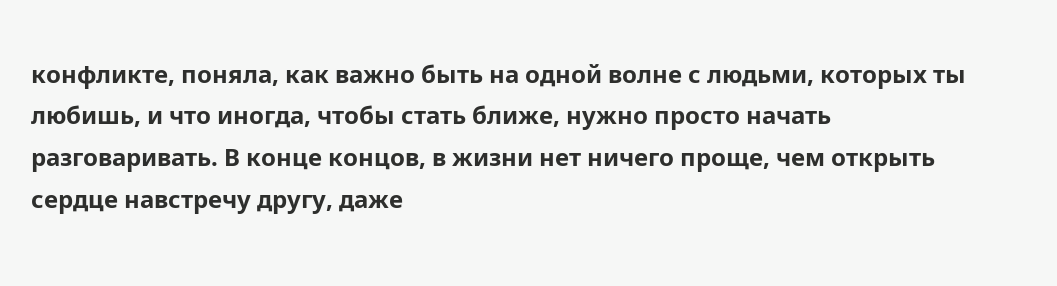конфликте, поняла, как важно быть на одной волне с людьми, которых ты любишь, и что иногда, чтобы стать ближе, нужно просто начать разговаривать. В конце концов, в жизни нет ничего проще, чем открыть сердце навстречу другу, даже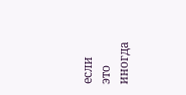если это иногда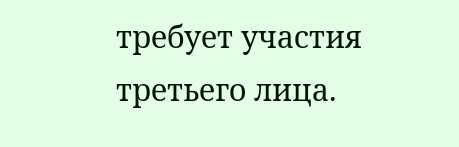требует участия третьего лица.